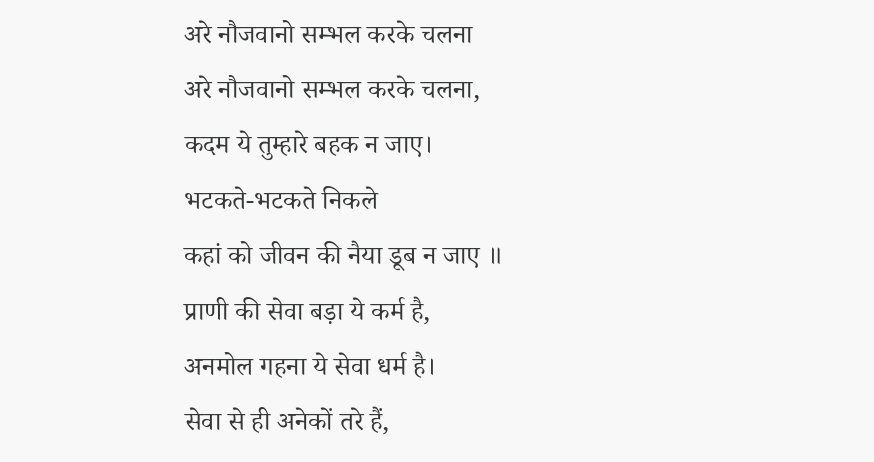अरे नौजवानो सम्भल करके चलना
अरे नौजवानो सम्भल करके चलना,
कदम ये तुम्हारे बहक न जाए।
भटकते-भटकते निकले
कहां को जीवन की नैया डूब न जाए ॥
प्राणी की सेवा बड़ा ये कर्म है,
अनमोल गहना ये सेवा धर्म है।
सेवा से ही अनेकों तरे हैं,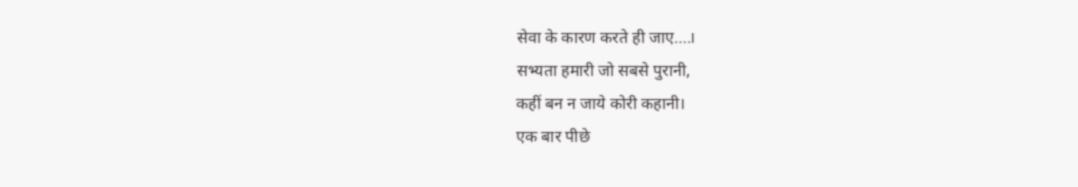सेवा के कारण करते ही जाए….।
सभ्यता हमारी जो सबसे पुरानी,
कहीं बन न जाये कोरी कहानी।
एक बार पीछे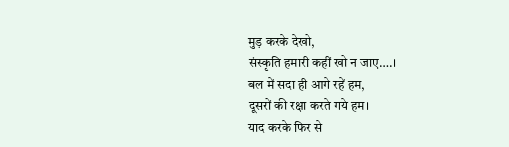मुड़ करके देखो,
संस्कृति हमारी कहीं खो न जाए….।
बल में सदा ही आगे रहें हम,
दूसरों की रक्षा करते गये हम।
याद करके फिर से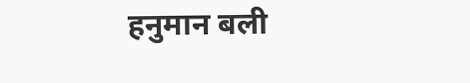हनुमान बली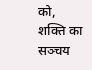को,
शक्ति का सञ्चय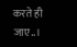करते ही जाए..।